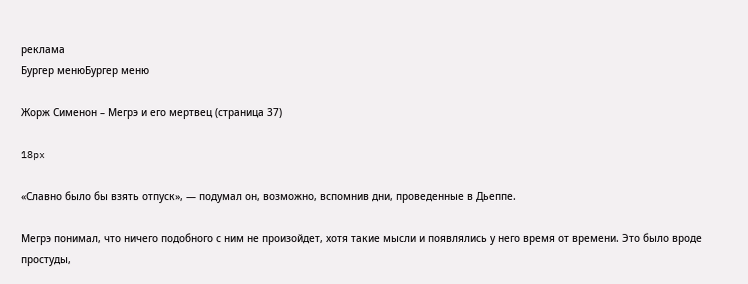реклама
Бургер менюБургер меню

Жорж Сименон – Мегрэ и его мертвец (страница 37)

18px

«Славно было бы взять отпуск», — подумал он, возможно, вспомнив дни, проведенные в Дьеппе.

Мегрэ понимал, что ничего подобного с ним не произойдет, хотя такие мысли и появлялись у него время от времени. Это было вроде простуды,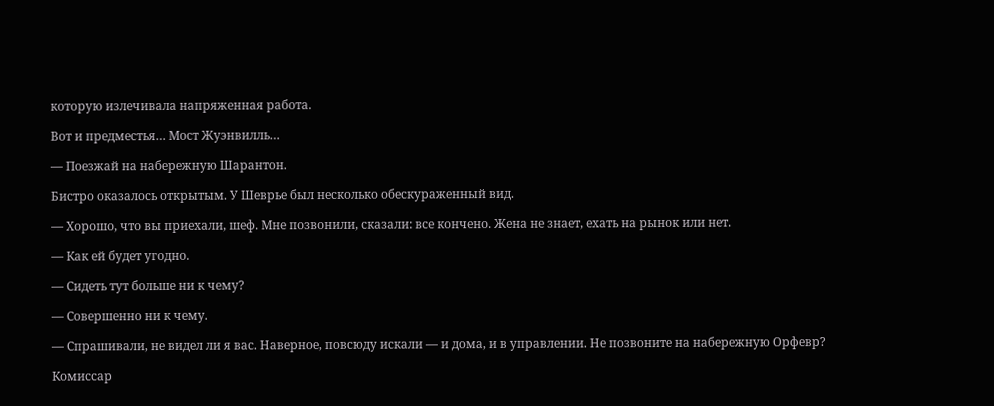которую излечивала напряженная работа.

Вот и предместья… Мост Жуэнвилль…

— Поезжай на набережную Шарантон.

Бистро оказалось открытым. У Шеврье был несколько обескураженный вид.

— Хорошо, что вы приехали, шеф. Мне позвонили, сказали: все кончено. Жена не знает, ехать на рынок или нет.

— Как ей будет угодно.

— Сидеть тут больше ни к чему?

— Совершенно ни к чему.

— Спрашивали, не видел ли я вас. Наверное, повсюду искали — и дома, и в управлении. Не позвоните на набережную Орфевр?

Комиссар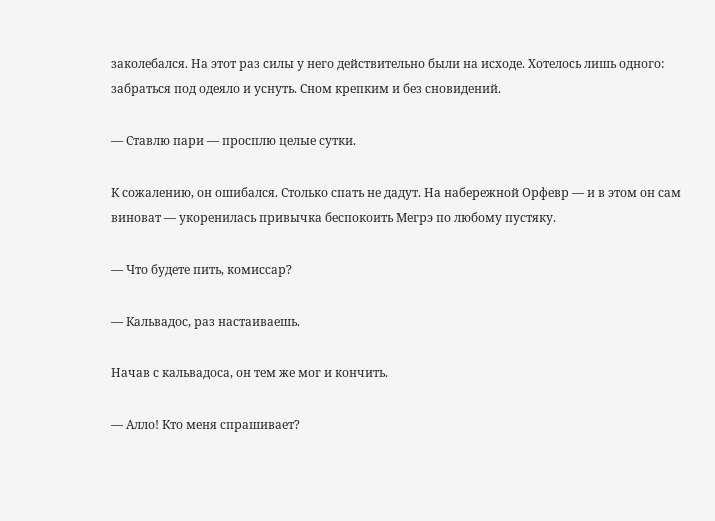заколебался. На этот раз силы у него действительно были на исходе. Хотелось лишь одного: забраться под одеяло и уснуть. Сном крепким и без сновидений.

— Ставлю пари — просплю целые сутки.

К сожалению, он ошибался. Столько спать не дадут. На набережной Орфевр — и в этом он сам виноват — укоренилась привычка беспокоить Мегрэ по любому пустяку.

— Что будете пить, комиссар?

— Кальвадос, раз настаиваешь.

Начав с кальвадоса, он тем же мог и кончить.

— Алло! Кто меня спрашивает?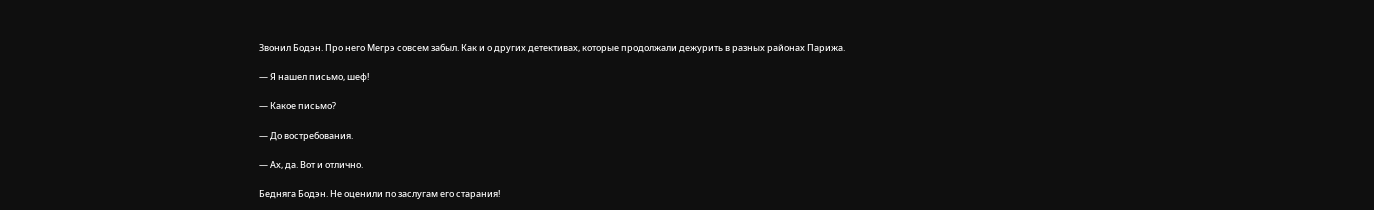Звонил Бодэн. Про него Мегрэ совсем забыл. Как и о других детективах, которые продолжали дежурить в разных районах Парижа.

— Я нашел письмо, шеф!

— Какое письмо?

— До востребования.

— Ах, да. Вот и отлично.

Бедняга Бодэн. Не оценили по заслугам его старания!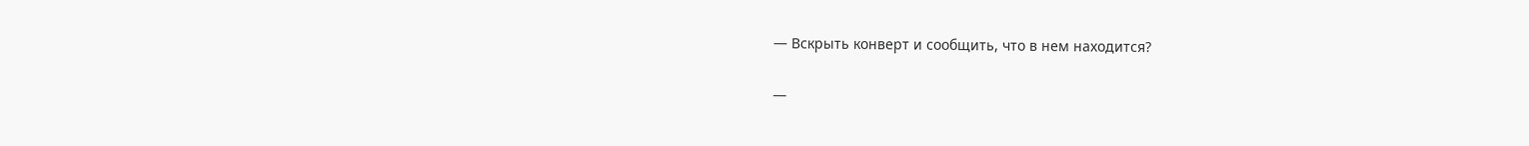— Вскрыть конверт и сообщить, что в нем находится?

—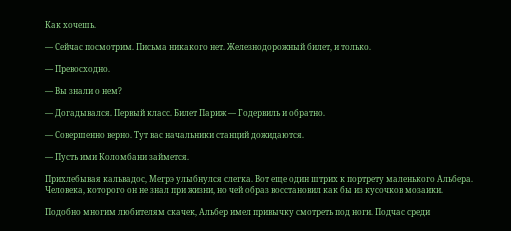Как хочешь.

— Сейчас посмотрим. Письма никакого нет. Железнодорожный билет, и только.

— Превосходно.

— Вы знали о нем?

— Догадывался. Первый класс. Билет Париж — Годервиль и обратно.

— Совершенно верно. Тут вас начальники станций дожидаются.

— Пусть ими Коломбани займется.

Прихлебывая кальвадос, Мегрэ улыбнулся слегка. Вот еще один штрих к портрету маленького Альбера. Человека, которого он не знал при жизни, но чей образ восстановил как бы из кусочков мозаики.

Подобно многим любителям скачек, Альбер имел привычку смотреть под ноги. Подчас среди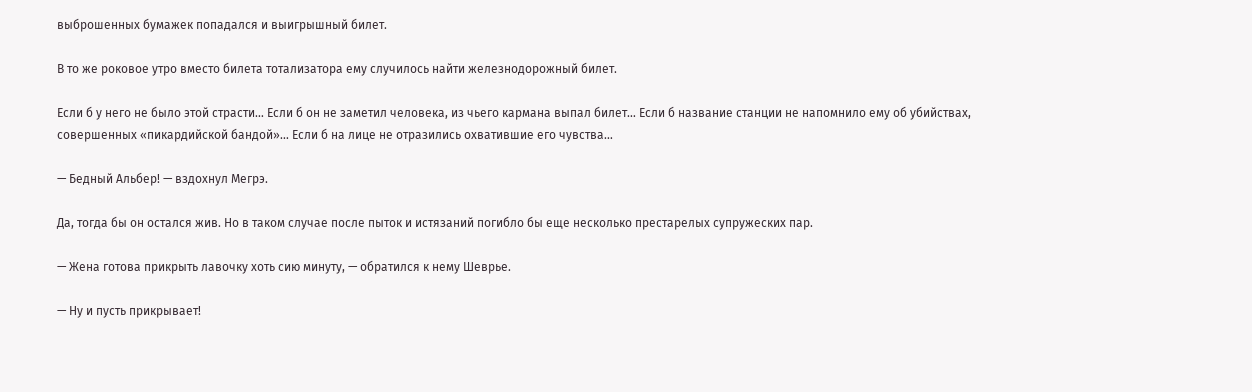выброшенных бумажек попадался и выигрышный билет.

В то же роковое утро вместо билета тотализатора ему случилось найти железнодорожный билет.

Если б у него не было этой страсти… Если б он не заметил человека, из чьего кармана выпал билет… Если б название станции не напомнило ему об убийствах, совершенных «пикардийской бандой»… Если б на лице не отразились охватившие его чувства…

— Бедный Альбер! — вздохнул Мегрэ.

Да, тогда бы он остался жив. Но в таком случае после пыток и истязаний погибло бы еще несколько престарелых супружеских пар.

— Жена готова прикрыть лавочку хоть сию минуту, — обратился к нему Шеврье.

— Ну и пусть прикрывает!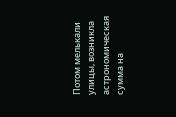Потом мелькали улицы, возникла астрономическая сумма на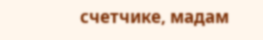счетчике, мадам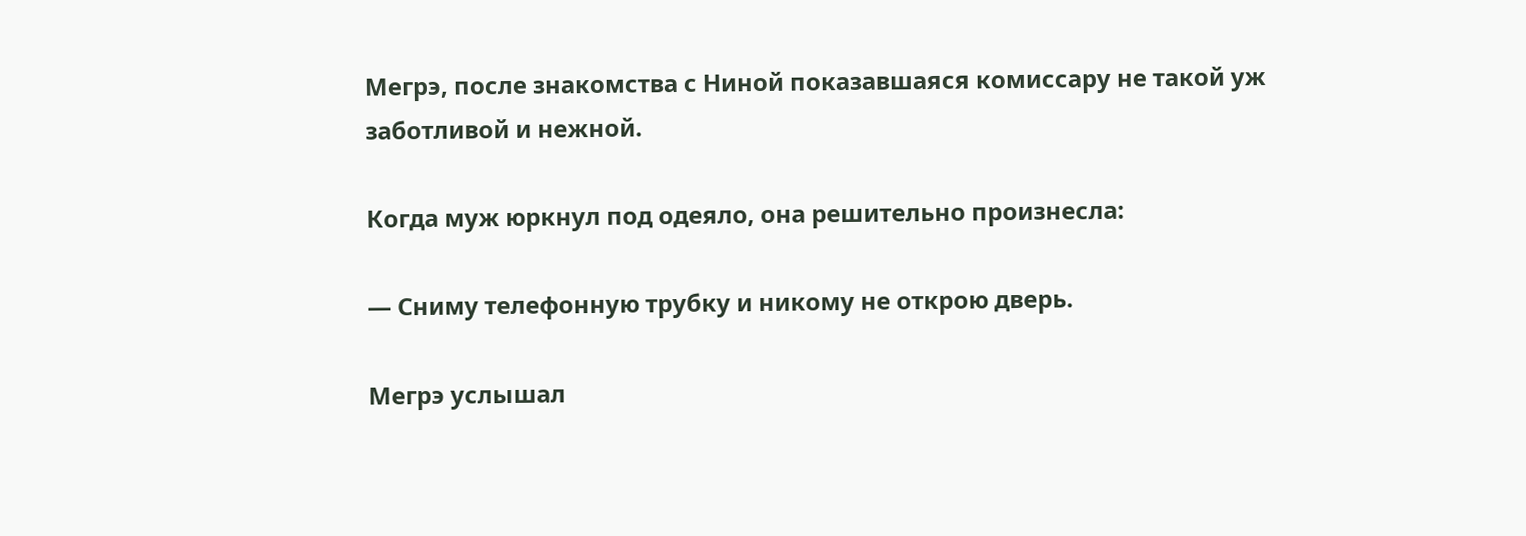Мегрэ, после знакомства с Ниной показавшаяся комиссару не такой уж заботливой и нежной.

Когда муж юркнул под одеяло, она решительно произнесла:

— Сниму телефонную трубку и никому не открою дверь.

Мегрэ услышал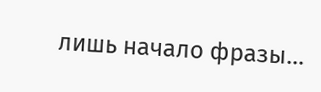лишь начало фразы…